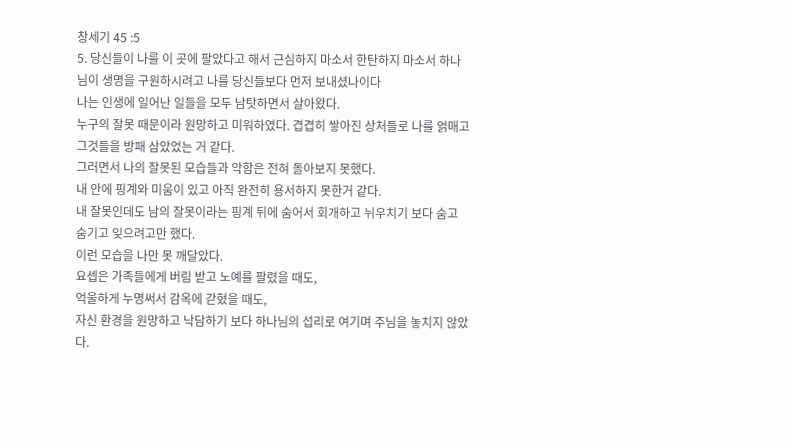창세기 45 :5
5. 당신들이 나를 이 곳에 팔았다고 해서 근심하지 마소서 한탄하지 마소서 하나님이 생명을 구원하시려고 나를 당신들보다 먼저 보내셨나이다
나는 인생에 일어난 일들을 모두 남탓하면서 살아왔다.
누구의 잘못 때문이라 원망하고 미워하였다. 겹겹히 쌓아진 상처들로 나를 얽매고 그것들을 방패 삼았었는 거 같다.
그러면서 나의 잘못된 모습들과 악함은 전혀 돌아보지 못했다.
내 안에 핑계와 미움이 있고 아직 완전히 용서하지 못한거 같다.
내 잘못인데도 남의 잘못이라는 핑계 뒤에 숨어서 회개하고 뉘우치기 보다 숨고 숨기고 잊으려고만 했다.
이런 모습을 나만 못 깨달았다.
요셉은 가족들에게 버림 받고 노예를 팔렸을 때도,
억울하게 누명써서 감옥에 갇혔을 때도,
자신 환경을 원망하고 낙담하기 보다 하나님의 섭리로 여기며 주님을 놓치지 않았다.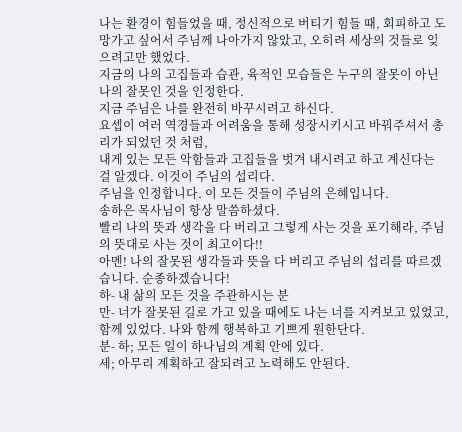나는 환경이 힘들었을 때, 정신적으로 버티기 힘들 때, 회피하고 도망가고 싶어서 주님께 나아가지 않았고, 오히려 세상의 것들로 잊으려고만 했었다.
지금의 나의 고집들과 습관, 육적인 모습들은 누구의 잘못이 아닌 나의 잘못인 것을 인정한다.
지금 주님은 나를 완전히 바꾸시려고 하신다.
요셉이 여러 역경들과 어려움을 통해 성장시키시고 바꿔주셔서 총리가 되었던 것 처럼,
내게 있는 모든 악함들과 고집들을 벗겨 내시려고 하고 계신다는 걸 알겠다. 이것이 주님의 섭리다.
주님을 인정합니다. 이 모든 것들이 주님의 은혜입니다.
송하은 목사님이 항상 말씀하셨다.
빨리 나의 뜻과 생각을 다 버리고 그렇게 사는 것을 포기해라, 주님의 뜻대로 사는 것이 최고이다!!
아멘! 나의 잘못된 생각들과 뜻을 다 버리고 주님의 섭리를 따르겠습니다. 순종하겠습니다!
하- 내 삶의 모든 것을 주관하시는 분
만- 너가 잘못된 길로 가고 있을 때에도 나는 너를 지켜보고 있었고, 함께 있었다. 나와 함께 행복하고 기쁘게 원한단다.
분- 하; 모든 일이 하나님의 계획 안에 있다.
세; 아무리 계획하고 잘되려고 노력해도 안된다.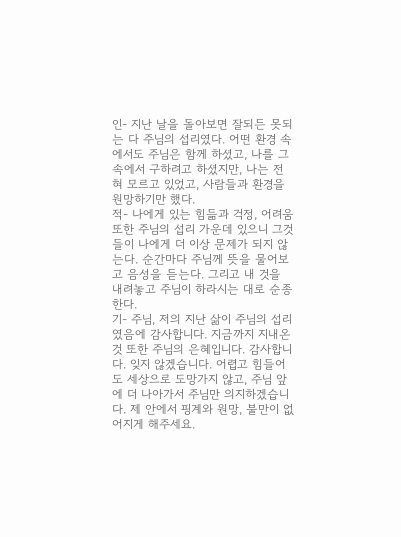인- 지난 날을 돌아보면 잘되든 못되는 다 주님의 섭리였다. 어떤 환경 속에서도 주님은 함께 하셨고, 나를 그 속에서 구하려고 하셨지만, 나는 전혀 모르고 있었고, 사람들과 환경을 원망하기만 했다.
적- 나에게 있는 힘듦과 걱정, 어려움 또한 주님의 섭리 가운데 있으니 그것들이 나에게 더 이상 문제가 되지 않는다. 순간마다 주님께 뜻을 물어보고 음성을 듣는다. 그리고 내 것을 내려놓고 주님이 하라시는 대로 순종한다.
기- 주님, 저의 지난 삶이 주님의 섭리였음에 감사합니다. 지금까지 지내온 것 또한 주님의 은혜입니다. 감사합니다. 잊지 않겠습니다. 어렵고 힘들어도 세상으로 도망가지 않고, 주님 앞에 더 나아가서 주님만 의지하겠습니다. 제 안에서 핑계와 원망, 불만이 없어지게 해주세요.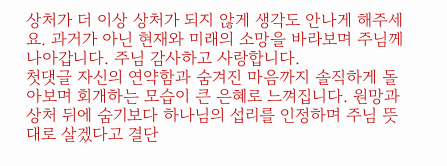상처가 더 이상 상처가 되지 않게 생각도 안나게 해주세요. 과거가 아닌 현재와 미래의 소망을 바라보며 주님께 나아갑니다. 주님 감사하고 사랑합니다.
첫댓글 자신의 연약함과 숨겨진 마음까지 솔직하게 돌아보며 회개하는 모습이 큰 은혜로 느껴집니다. 원망과 상처 뒤에 숨기보다 하나님의 섭리를 인정하며 주님 뜻대로 살겠다고 결단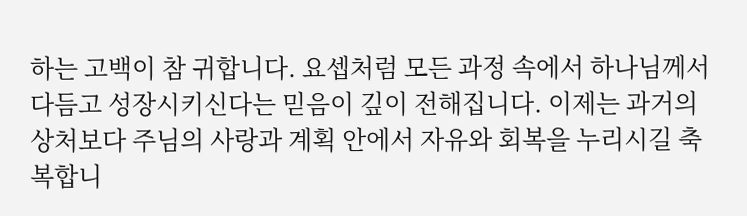하는 고백이 참 귀합니다. 요셉처럼 모든 과정 속에서 하나님께서 다듬고 성장시키신다는 믿음이 깊이 전해집니다. 이제는 과거의 상처보다 주님의 사랑과 계획 안에서 자유와 회복을 누리시길 축복합니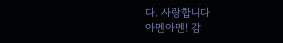다. 사랑합니다
아멘아멘! 감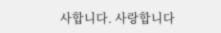사합니다. 사랑합니다